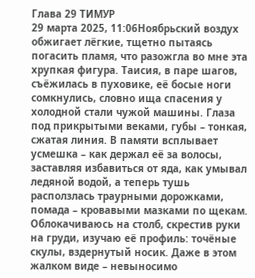Глава 29 ТИМУР
29 марта 2025, 11:06Ноябрьский воздух обжигает лёгкие, тщетно пытаясь погасить пламя, что разожгла во мне эта хрупкая фигура. Таисия, в паре шагов, съёжилась в пуховике, её босые ноги сомкнулись, словно ища спасения у холодной стали чужой машины. Глаза под прикрытыми веками, губы – тонкая, сжатая линия. В памяти всплывает усмешка – как держал её за волосы, заставляя избавиться от яда, как умывал ледяной водой, а теперь тушь расползлась траурными дорожками, помада – кровавыми мазками по щекам.
Облокачиваюсь на столб, скрестив руки на груди, изучаю её профиль: точёные скулы, вздернутый носик. Даже в этом жалком виде – невыносимо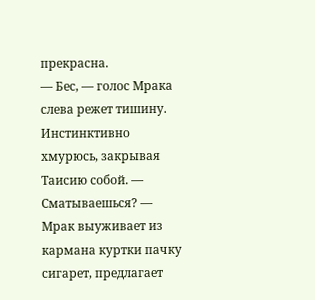прекрасна.
— Бес, — голос Мрака слева режет тишину. Инстинктивно хмурюсь, закрывая Таисию собой. — Сматываешься? — Мрак выуживает из кармана куртки пачку сигарет, предлагает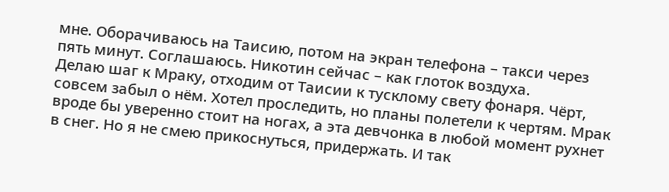мне. Оборачиваюсь на Таисию, потом на экран телефона – такси через пять минут. Соглашаюсь. Никотин сейчас – как глоток воздуха.
Делаю шаг к Мраку, отходим от Таисии к тусклому свету фонаря. Чёрт, совсем забыл о нём. Хотел проследить, но планы полетели к чертям. Мрак вроде бы уверенно стоит на ногах, а эта девчонка в любой момент рухнет в снег. Но я не смею прикоснуться, придержать. И так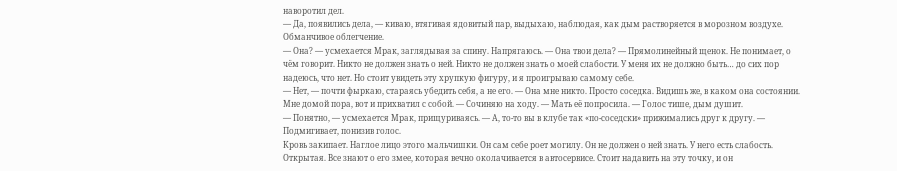наворотил дел.
— Да, появились дела, — киваю, втягивая ядовитый пар, выдыхаю, наблюдая, как дым растворяется в морозном воздухе. Обманчивое облегчение.
— Она? — усмехается Мрак, заглядывая за спину. Напрягаюсь. — Она твои дела? — Прямолинейный щенок. Не понимает, о чём говорит. Никто не должен знать о ней. Никто не должен знать о моей слабости. У меня их не должно быть… до сих пор надеюсь, что нет. Но стоит увидеть эту хрупкую фигуру, и я проигрываю самому себе.
— Нет, — почти фыркаю, стараясь убедить себя, а не его. — Она мне никто. Просто соседка. Видишь же, в каком она состоянии. Мне домой пора, вот и прихватил с собой. — Сочиняю на ходу. — Мать её попросила. — Голос тише, дым душит.
— Понятно, — усмехается Мрак, прищуриваясь. — А, то-то вы в клубе так «по-соседски» прижимались друг к другу. — Подмигивает, понизив голос.
Кровь закипает. Наглое лицо этого мальчишки. Он сам себе роет могилу. Он не должен о ней знать. У него есть слабость. Открытая. Все знают о его змее, которая вечно околачивается в автосервисе. Стоит надавить на эту точку, и он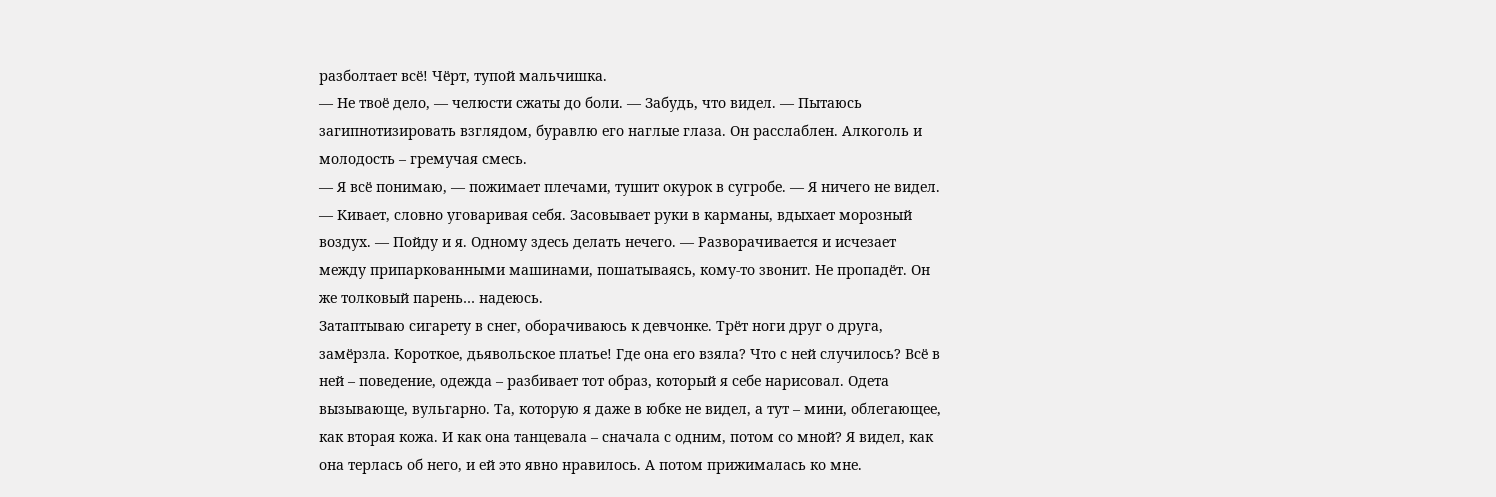разболтает всё! Чёрт, тупой мальчишка.
— Не твоё дело, — челюсти сжаты до боли. — Забудь, что видел. — Пытаюсь загипнотизировать взглядом, буравлю его наглые глаза. Он расслаблен. Алкоголь и молодость – гремучая смесь.
— Я всё понимаю, — пожимает плечами, тушит окурок в сугробе. — Я ничего не видел. — Кивает, словно уговаривая себя. Засовывает руки в карманы, вдыхает морозный воздух. — Пойду и я. Одному здесь делать нечего. — Разворачивается и исчезает между припаркованными машинами, пошатываясь, кому-то звонит. Не пропадёт. Он же толковый парень… надеюсь.
Затаптываю сигарету в снег, оборачиваюсь к девчонке. Трёт ноги друг о друга, замёрзла. Короткое, дьявольское платье! Где она его взяла? Что с ней случилось? Всё в ней – поведение, одежда – разбивает тот образ, который я себе нарисовал. Одета вызывающе, вульгарно. Та, которую я даже в юбке не видел, а тут – мини, облегающее, как вторая кожа. И как она танцевала – сначала с одним, потом со мной? Я видел, как она терлась об него, и ей это явно нравилось. А потом прижималась ко мне.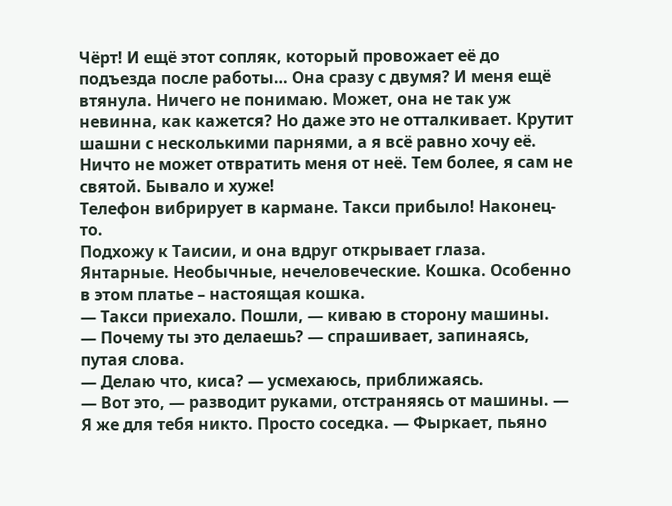Чёрт! И ещё этот сопляк, который провожает её до подъезда после работы… Она сразу с двумя? И меня ещё втянула. Ничего не понимаю. Может, она не так уж невинна, как кажется? Но даже это не отталкивает. Крутит шашни с несколькими парнями, а я всё равно хочу её. Ничто не может отвратить меня от неё. Тем более, я сам не святой. Бывало и хуже!
Телефон вибрирует в кармане. Такси прибыло! Наконец-то.
Подхожу к Таисии, и она вдруг открывает глаза. Янтарные. Необычные, нечеловеческие. Кошка. Особенно в этом платье – настоящая кошка.
— Такси приехало. Пошли, — киваю в сторону машины.
— Почему ты это делаешь? — спрашивает, запинаясь, путая слова.
— Делаю что, киса? — усмехаюсь, приближаясь.
— Вот это, — разводит руками, отстраняясь от машины. — Я же для тебя никто. Просто соседка. — Фыркает, пьяно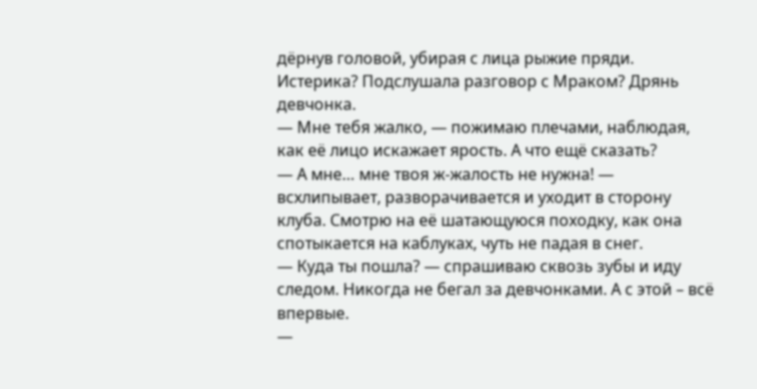дёрнув головой, убирая с лица рыжие пряди.
Истерика? Подслушала разговор с Мраком? Дрянь девчонка.
— Мне тебя жалко, — пожимаю плечами, наблюдая, как её лицо искажает ярость. А что ещё сказать?
— А мне… мне твоя ж-жалость не нужна! — всхлипывает, разворачивается и уходит в сторону клуба. Смотрю на её шатающуюся походку, как она спотыкается на каблуках, чуть не падая в снег.
— Куда ты пошла? — спрашиваю сквозь зубы и иду следом. Никогда не бегал за девчонками. А с этой – всё впервые.
—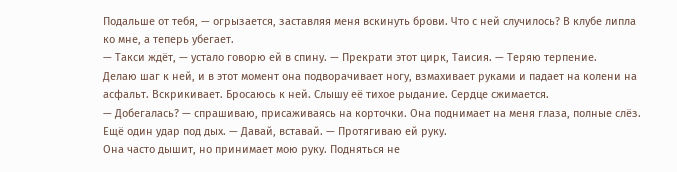Подальше от тебя, — огрызается, заставляя меня вскинуть брови. Что с ней случилось? В клубе липла ко мне, а теперь убегает.
— Такси ждёт, — устало говорю ей в спину. — Прекрати этот цирк, Таисия. — Теряю терпение.
Делаю шаг к ней, и в этот момент она подворачивает ногу, взмахивает руками и падает на колени на асфальт. Вскрикивает. Бросаюсь к ней. Слышу её тихое рыдание. Сердце сжимается.
— Добегалась? — спрашиваю, присаживаясь на корточки. Она поднимает на меня глаза, полные слёз. Ещё один удар под дых. — Давай, вставай. — Протягиваю ей руку.
Она часто дышит, но принимает мою руку. Подняться не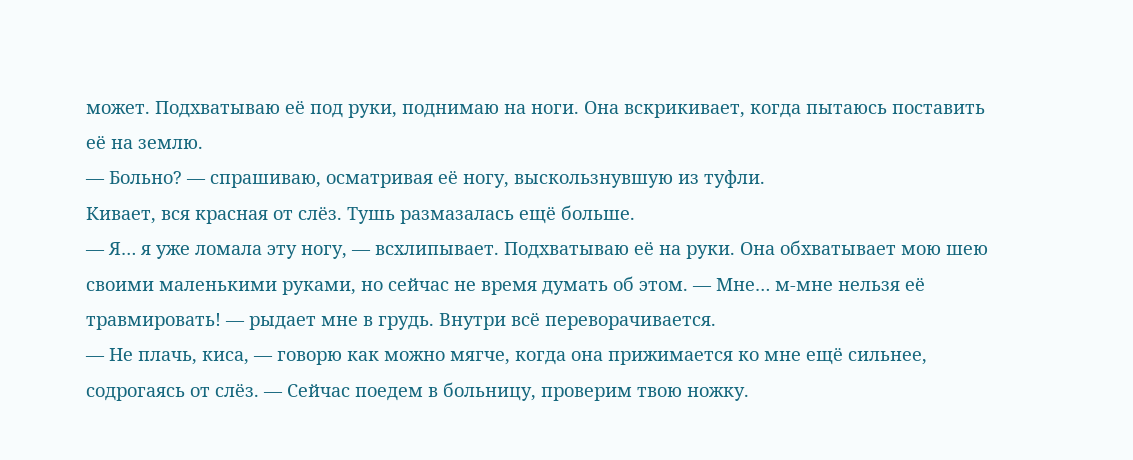может. Подхватываю её под руки, поднимаю на ноги. Она вскрикивает, когда пытаюсь поставить её на землю.
— Больно? — спрашиваю, осматривая её ногу, выскользнувшую из туфли.
Кивает, вся красная от слёз. Тушь размазалась ещё больше.
— Я… я уже ломала эту ногу, — всхлипывает. Подхватываю её на руки. Она обхватывает мою шею своими маленькими руками, но сейчас не время думать об этом. — Мне… м-мне нельзя её травмировать! — рыдает мне в грудь. Внутри всё переворачивается.
— Не плачь, киса, — говорю как можно мягче, когда она прижимается ко мне ещё сильнее, содрогаясь от слёз. — Сейчас поедем в больницу, проверим твою ножку.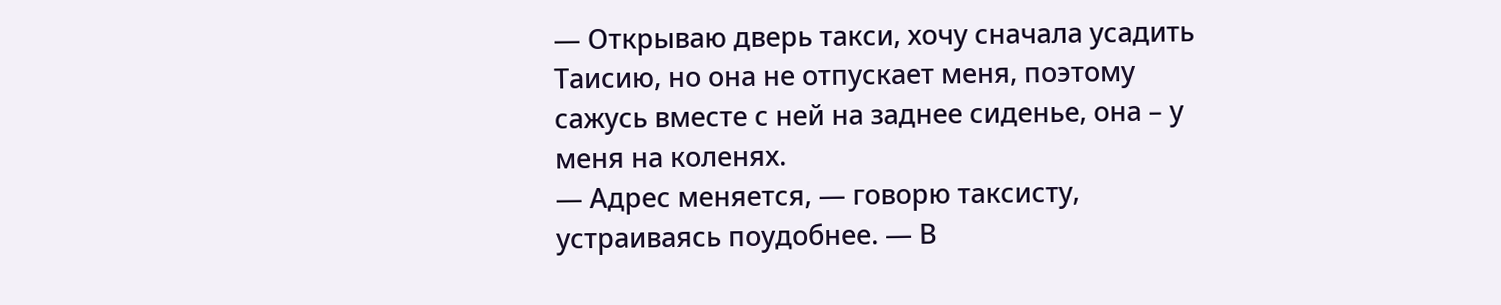— Открываю дверь такси, хочу сначала усадить Таисию, но она не отпускает меня, поэтому сажусь вместе с ней на заднее сиденье, она – у меня на коленях.
— Адрес меняется, — говорю таксисту, устраиваясь поудобнее. — В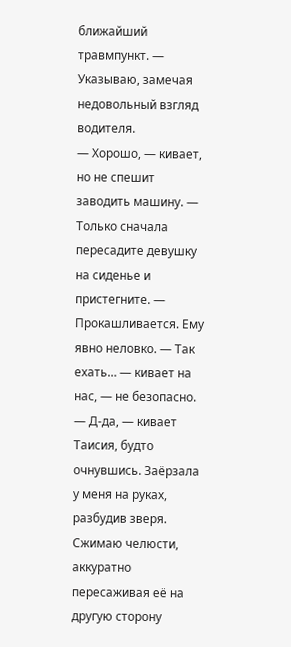ближайший травмпункт. — Указываю, замечая недовольный взгляд водителя.
— Хорошо, — кивает, но не спешит заводить машину. — Только сначала пересадите девушку на сиденье и пристегните. — Прокашливается. Ему явно неловко. — Так ехать… — кивает на нас, — не безопасно.
— Д-да, — кивает Таисия, будто очнувшись. Заёрзала у меня на руках, разбудив зверя.
Сжимаю челюсти, аккуратно пересаживая её на другую сторону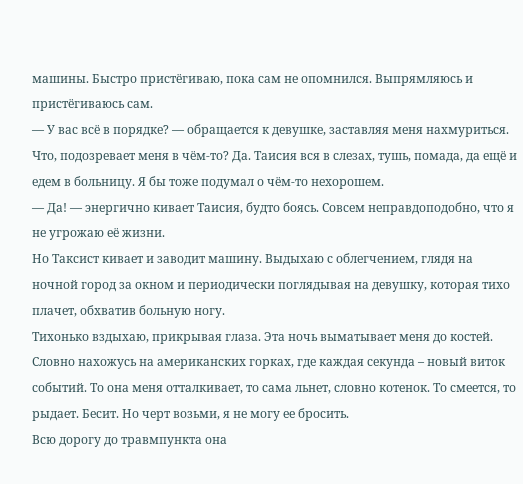машины. Быстро пристёгиваю, пока сам не опомнился. Выпрямляюсь и пристёгиваюсь сам.
— У вас всё в порядке? — обращается к девушке, заставляя меня нахмуриться. Что, подозревает меня в чём-то? Да. Таисия вся в слезах, тушь, помада, да ещё и едем в больницу. Я бы тоже подумал о чём-то нехорошем.
— Да! — энергично кивает Таисия, будто боясь. Совсем неправдоподобно, что я не угрожаю её жизни.
Но Таксист кивает и заводит машину. Выдыхаю с облегчением, глядя на ночной город за окном и периодически поглядывая на девушку, которая тихо плачет, обхватив больную ногу.
Тихонько вздыхаю, прикрывая глаза. Эта ночь выматывает меня до костей. Словно нахожусь на американских горках, где каждая секунда – новый виток событий. То она меня отталкивает, то сама льнет, словно котенок. То смеется, то рыдает. Бесит. Но черт возьми, я не могу ее бросить.
Всю дорогу до травмпункта она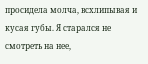просидела молча, всхлипывая и кусая губы. Я старался не смотреть на нее,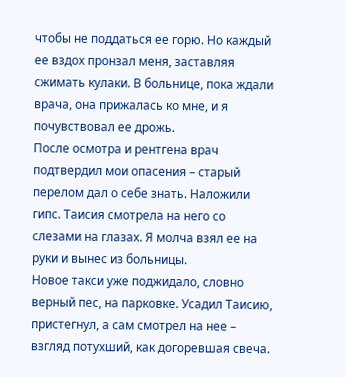чтобы не поддаться ее горю. Но каждый ее вздох пронзал меня, заставляя сжимать кулаки. В больнице, пока ждали врача, она прижалась ко мне, и я почувствовал ее дрожь.
После осмотра и рентгена врач подтвердил мои опасения – старый перелом дал о себе знать. Наложили гипс. Таисия смотрела на него со слезами на глазах. Я молча взял ее на руки и вынес из больницы.
Новое такси уже поджидало, словно верный пес, на парковке. Усадил Таисию, пристегнул, а сам смотрел на нее – взгляд потухший, как догоревшая свеча.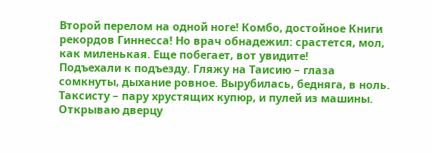Второй перелом на одной ноге! Комбо, достойное Книги рекордов Гиннесса! Но врач обнадежил: срастется, мол, как миленькая. Еще побегает, вот увидите!
Подъехали к подъезду. Гляжу на Таисию – глаза сомкнуты, дыхание ровное. Вырубилась, бедняга, в ноль. Таксисту – пару хрустящих купюр, и пулей из машины. Открываю дверцу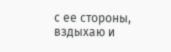с ее стороны, вздыхаю и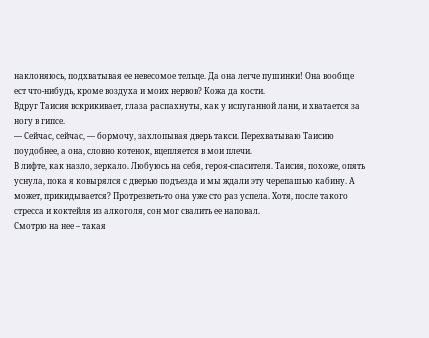наклоняюсь, подхватывая ее невесомое тельце. Да она легче пушинки! Она вообще ест что-нибудь, кроме воздуха и моих нервов? Кожа да кости.
Вдруг Таисия вскрикивает, глаза распахнуты, как у испуганной лани, и хватается за ногу в гипсе.
— Сейчас, сейчас, — бормочу, захлопывая дверь такси. Перехватываю Таисию поудобнее, а она, словно котенок, вцепляется в мои плечи.
В лифте, как назло, зеркало. Любуюсь на себя, героя-спасителя. Таисия, похоже, опять уснула, пока я ковырялся с дверью подъезда и мы ждали эту черепашью кабину. А может, прикидывается? Протрезветь-то она уже сто раз успела. Хотя, после такого стресса и коктейля из алкоголя, сон мог свалить ее наповал.
Смотрю на нее – такая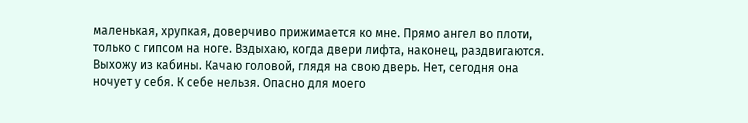маленькая, хрупкая, доверчиво прижимается ко мне. Прямо ангел во плоти, только с гипсом на ноге. Вздыхаю, когда двери лифта, наконец, раздвигаются.
Выхожу из кабины. Качаю головой, глядя на свою дверь. Нет, сегодня она ночует у себя. К себе нельзя. Опасно для моего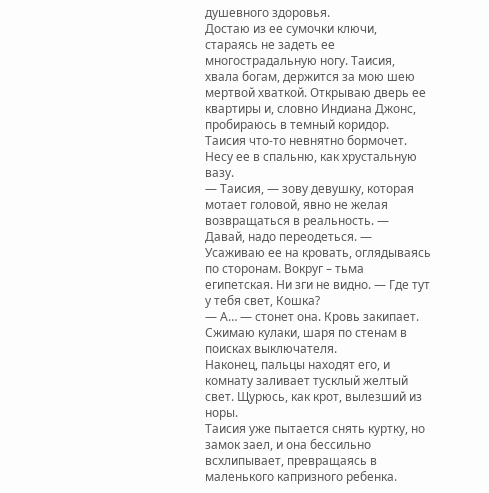душевного здоровья.
Достаю из ее сумочки ключи, стараясь не задеть ее многострадальную ногу. Таисия, хвала богам, держится за мою шею мертвой хваткой. Открываю дверь ее квартиры и, словно Индиана Джонс, пробираюсь в темный коридор.
Таисия что-то невнятно бормочет. Несу ее в спальню, как хрустальную вазу.
— Таисия, — зову девушку, которая мотает головой, явно не желая возвращаться в реальность. — Давай, надо переодеться. — Усаживаю ее на кровать, оглядываясь по сторонам. Вокруг – тьма египетская. Ни зги не видно. — Где тут у тебя свет, Кошка?
— А… — стонет она. Кровь закипает. Сжимаю кулаки, шаря по стенам в поисках выключателя.
Наконец, пальцы находят его, и комнату заливает тусклый желтый свет. Щурюсь, как крот, вылезший из норы.
Таисия уже пытается снять куртку, но замок заел, и она бессильно всхлипывает, превращаясь в маленького капризного ребенка.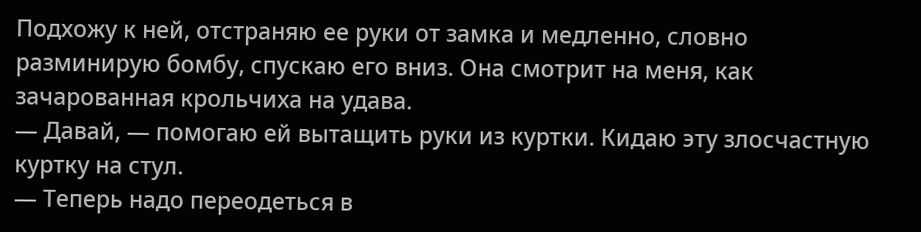Подхожу к ней, отстраняю ее руки от замка и медленно, словно разминирую бомбу, спускаю его вниз. Она смотрит на меня, как зачарованная крольчиха на удава.
— Давай, — помогаю ей вытащить руки из куртки. Кидаю эту злосчастную куртку на стул.
— Теперь надо переодеться в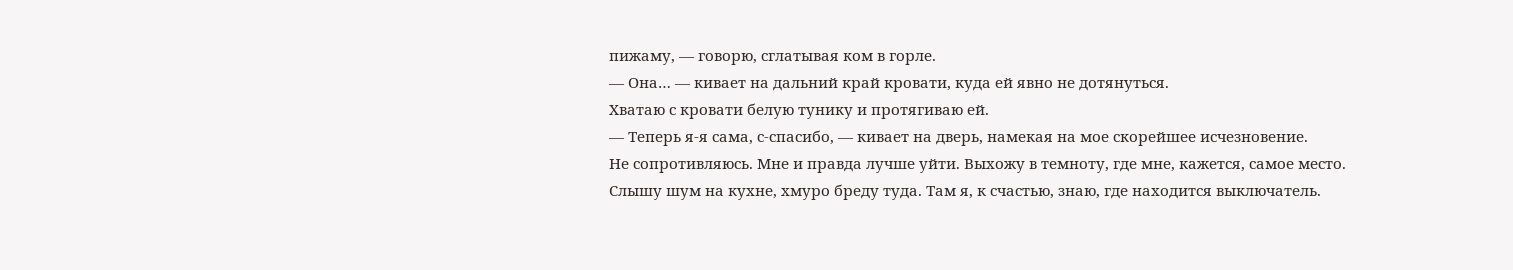пижаму, — говорю, сглатывая ком в горле.
— Она… — кивает на дальний край кровати, куда ей явно не дотянуться.
Хватаю с кровати белую тунику и протягиваю ей.
— Теперь я-я сама, с-спасибо, — кивает на дверь, намекая на мое скорейшее исчезновение.
Не сопротивляюсь. Мне и правда лучше уйти. Выхожу в темноту, где мне, кажется, самое место.
Слышу шум на кухне, хмуро бреду туда. Там я, к счастью, знаю, где находится выключатель.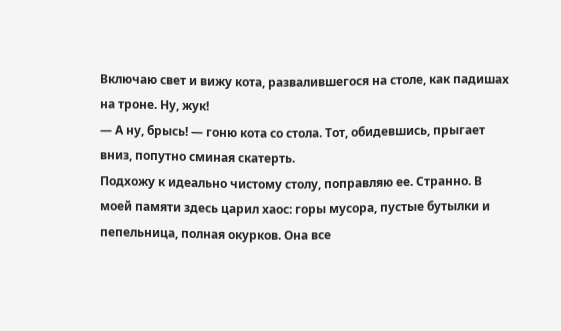Включаю свет и вижу кота, развалившегося на столе, как падишах на троне. Ну, жук!
— А ну, брысь! — гоню кота со стола. Тот, обидевшись, прыгает вниз, попутно сминая скатерть.
Подхожу к идеально чистому столу, поправляю ее. Странно. В моей памяти здесь царил хаос: горы мусора, пустые бутылки и пепельница, полная окурков. Она все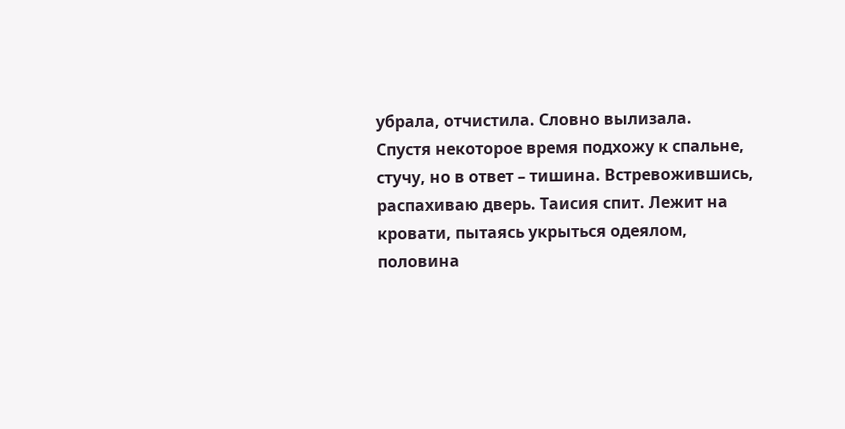убрала, отчистила. Словно вылизала.
Спустя некоторое время подхожу к спальне, стучу, но в ответ – тишина. Встревожившись, распахиваю дверь. Таисия спит. Лежит на кровати, пытаясь укрыться одеялом, половина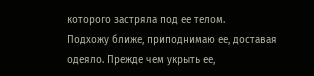которого застряла под ее телом.
Подхожу ближе, приподнимаю ее, доставая одеяло. Прежде чем укрыть ее,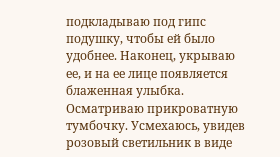подкладываю под гипс подушку, чтобы ей было удобнее. Наконец, укрываю ее, и на ее лице появляется блаженная улыбка.
Осматриваю прикроватную тумбочку. Усмехаюсь, увидев розовый светильник в виде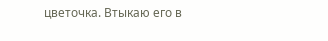цветочка. Втыкаю его в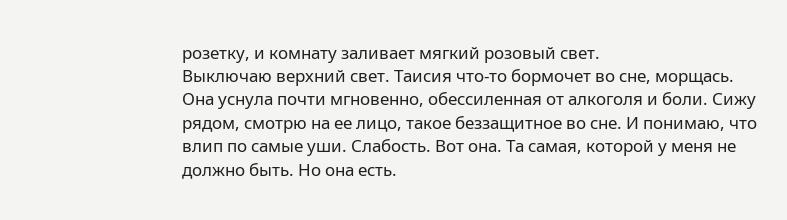розетку, и комнату заливает мягкий розовый свет.
Выключаю верхний свет. Таисия что-то бормочет во сне, морщась.
Она уснула почти мгновенно, обессиленная от алкоголя и боли. Сижу рядом, смотрю на ее лицо, такое беззащитное во сне. И понимаю, что влип по самые уши. Слабость. Вот она. Та самая, которой у меня не должно быть. Но она есть.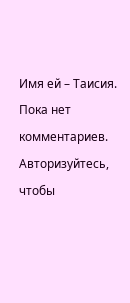Имя ей – Таисия.
Пока нет комментариев. Авторизуйтесь, чтобы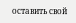оставить свой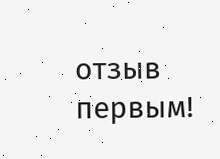отзыв первым!